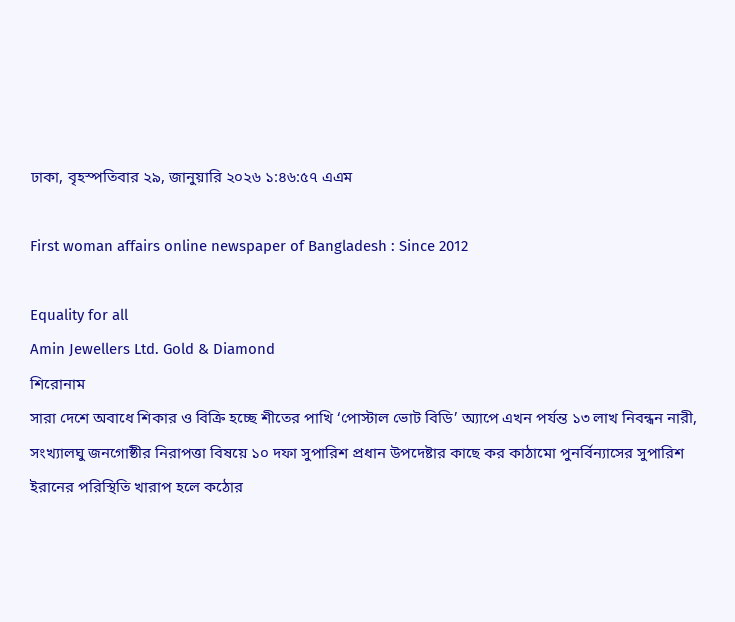ঢাকা, বৃহস্পতিবার ২৯, জানুয়ারি ২০২৬ ১:৪৬:৫৭ এএম

First woman affairs online newspaper of Bangladesh : Since 2012

Equality for all
Amin Jewellers Ltd. Gold & Diamond
শিরোনাম
সারা দেশে অবাধে শিকার ও বিক্রি হচ্ছে শীতের পাখি ‘পোস্টাল ভোট বিডি’ অ্যাপে এখন পর্যন্ত ১৩ লাখ নিবন্ধন নারী, সংখ্যালঘু জনগোষ্ঠীর নিরাপত্তা বিষয়ে ১০ দফা সুপারিশ প্রধান উপদেষ্টার কাছে কর কাঠামো পুনর্বিন্যাসের সুপারিশ ইরানের পরিস্থিতি খারাপ হলে কঠোর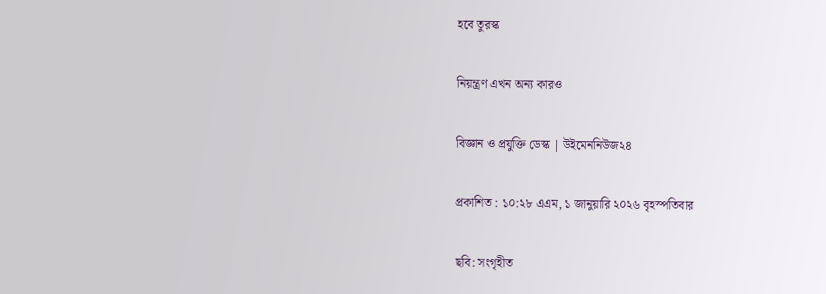হবে তুরস্ক

নিয়ন্ত্রণ এখন অন্য কারও

বিজ্ঞান ও প্রযুক্তি ডেস্ক | উইমেননিউজ২৪

প্রকাশিত : ১০:২৮ এএম, ১ জানুয়ারি ২০২৬ বৃহস্পতিবার

ছবি: সংগৃহীত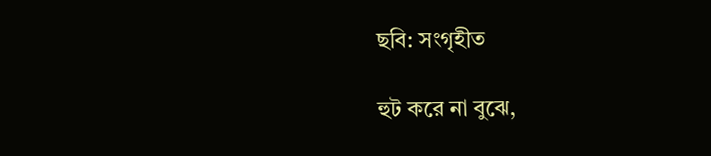ছবি: সংগৃহীত

হুট করে না বুঝে,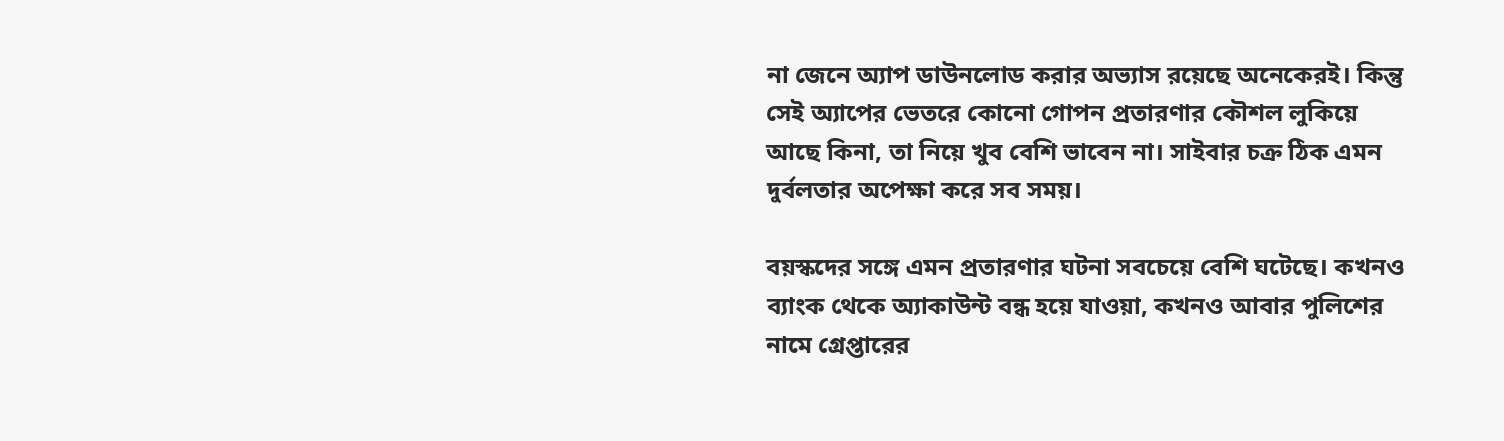না জেনে অ্যাপ ডাউনলোড করার অভ্যাস রয়েছে অনেকেরই। কিন্তু সেই অ্যাপের ভেতরে কোনো গোপন প্রতারণার কৌশল লুকিয়ে আছে কিনা, তা নিয়ে খুব বেশি ভাবেন না। সাইবার চক্র ঠিক এমন দুর্বলতার অপেক্ষা করে সব সময়।

বয়স্কদের সঙ্গে এমন প্রতারণার ঘটনা সবচেয়ে বেশি ঘটেছে। কখনও ব্যাংক থেকে অ্যাকাউন্ট বন্ধ হয়ে যাওয়া, কখনও আবার পুলিশের নামে গ্রেপ্তারের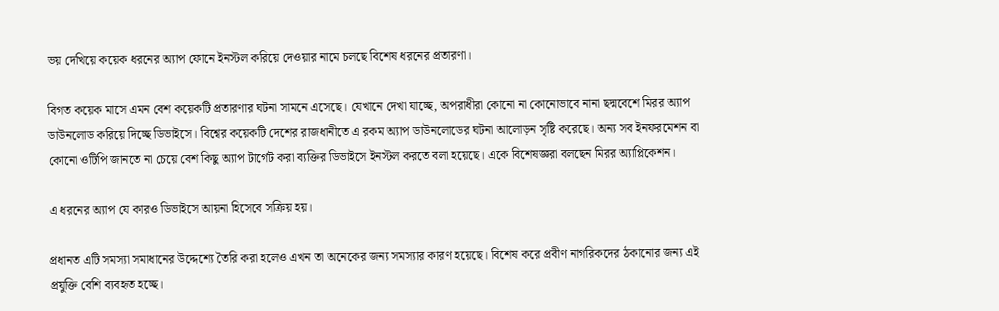ভয় দেখিয়ে কয়েক ধরনের অ্যাপ ফোনে ইনস্টল করিয়ে দেওয়ার নামে চলছে বিশেষ ধরনের প্রতারণা।

বিগত কয়েক মাসে এমন বেশ কয়েকটি প্রতারণার ঘটনা সামনে এসেছে। যেখানে দেখা যাচ্ছে, অপরাধীরা কোনো না কোনোভাবে নানা ছদ্মবেশে মিরর অ্যাপ ডাউনলোড করিয়ে দিচ্ছে ডিভাইসে। বিশ্বের কয়েকটি দেশের রাজধানীতে এ রকম অ্যাপ ডাউনলোডের ঘটনা আলোড়ন সৃষ্টি করেছে। অন্য সব ইনফরমেশন বা কোনো ওটিপি জানতে না চেয়ে বেশ কিছু অ্যাপ টার্গেট করা ব্যক্তির ডিভাইসে ইনস্টল করতে বলা হয়েছে। একে বিশেষজ্ঞরা বলছেন মিরর অ্যাপ্লিকেশন।

এ ধরনের অ্যাপ যে কারও ডিভাইসে আয়না হিসেবে সক্রিয় হয়।

প্রধানত এটি সমস্যা সমাধানের উদ্দেশ্যে তৈরি করা হলেও এখন তা অনেকের জন্য সমস্যার কারণ হয়েছে। বিশেষ করে প্রবীণ নাগরিকদের ঠকানোর জন্য এই প্রযুক্তি বেশি ব্যবহৃত হচ্ছে।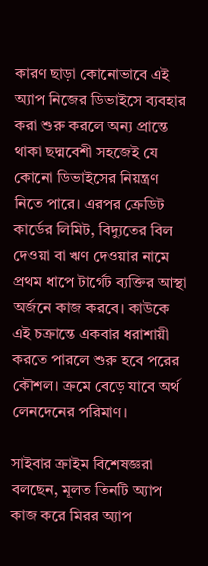কারণ ছাড়া কোনোভাবে এই অ্যাপ নিজের ডিভাইসে ব্যবহার করা শুরু করলে অন্য প্রান্তে থাকা ছদ্মবেশী সহজেই যে কোনো ডিভাইসের নিয়ন্ত্রণ নিতে পারে। এরপর ক্রেডিট কার্ডের লিমিট, বিদ্যুতের বিল দেওয়া বা ঋণ দেওয়ার নামে প্রথম ধাপে টার্গেট ব্যক্তির আস্থা অর্জনে কাজ করবে। কাউকে এই চক্রান্তে একবার ধরাশায়ী করতে পারলে শুরু হবে পরের কৌশল। ক্রমে বেড়ে যাবে অর্থ লেনদেনের পরিমাণ।

সাইবার ক্রাইম বিশেষজ্ঞরা বলছেন, মূলত তিনটি অ্যাপ কাজ করে মিরর অ্যাপ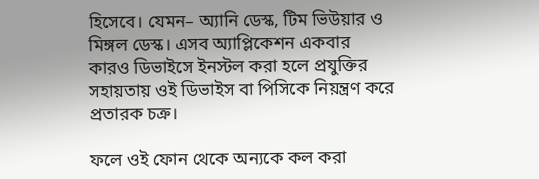হিসেবে। যেমন– অ্যানি ডেস্ক, টিম ভিউয়ার ও মিঙ্গল ডেস্ক। এসব অ্যাপ্লিকেশন একবার কারও ডিভাইসে ইনস্টল করা হলে প্রযুক্তির সহায়তায় ওই ডিভাইস বা পিসিকে নিয়ন্ত্রণ করে প্রতারক চক্র।

ফলে ওই ফোন থেকে অন্যকে কল করা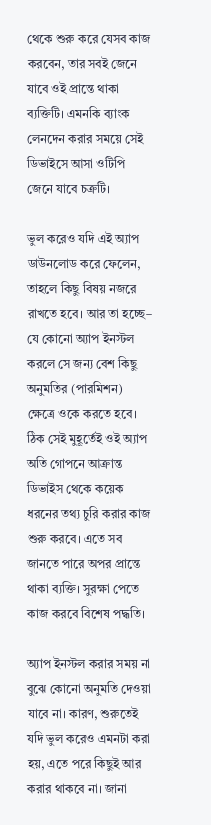থেকে শুরু করে যেসব কাজ করবেন, তার সবই জেনে যাবে ওই প্রান্তে থাকা ব্যক্তিটি। এমনকি ব্যাংক লেনদেন করার সময়ে সেই ডিভাইসে আসা ওটিপি জেনে যাবে চক্রটি।

ভুল করেও যদি এই অ্যাপ ডাউনলোড করে ফেলেন, তাহলে কিছু বিষয় নজরে রাখতে হবে। আর তা হচ্ছে– যে কোনো অ্যাপ ইনস্টল করলে সে জন্য বেশ কিছু অনুমতির (পারমিশন) ক্ষেত্রে ওকে করতে হবে। ঠিক সেই মুহূর্তেই ওই অ্যাপ অতি গোপনে আক্রান্ত ডিভাইস থেকে কয়েক ধরনের তথ্য চুরি করার কাজ শুরু করবে। এতে সব জানতে পারে অপর প্রান্তে থাকা ব্যক্তি। সুরক্ষা পেতে কাজ করবে বিশেষ পদ্ধতি।

অ্যাপ ইনস্টল করার সময় না বুঝে কোনো অনুমতি দেওয়া যাবে না। কারণ, শুরুতেই যদি ভুল করেও এমনটা করা হয়, এতে পরে কিছুই আর করার থাকবে না। জানা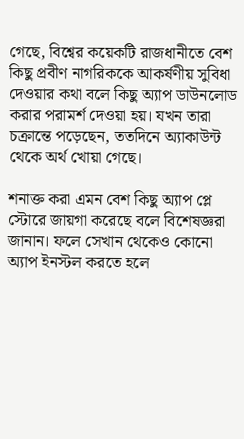গেছে, বিশ্বের কয়েকটি রাজধানীতে বেশ কিছু প্রবীণ নাগরিককে আকর্ষণীয় সুবিধা দেওয়ার কথা বলে কিছু অ্যাপ ডাউনলোড করার পরামর্শ দেওয়া হয়। যখন তারা চক্রান্তে পড়েছেন, ততদিনে অ্যাকাউন্ট থেকে অর্থ খোয়া গেছে।

শনাক্ত করা এমন বেশ কিছু অ্যাপ প্লে স্টোরে জায়গা করেছে বলে বিশেষজ্ঞরা জানান। ফলে সেখান থেকেও কোনো অ্যাপ ইনস্টল করতে হলে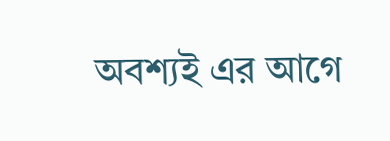অবশ্যই এর আগে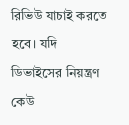রিভিউ যাচাই করতে হবে। যদি ডিভাইসের নিয়ন্ত্রণ কেউ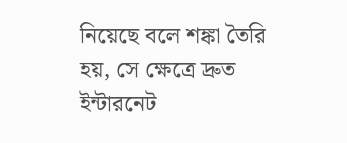নিয়েছে বলে শঙ্কা তৈরি হয়, সে ক্ষেত্রে দ্রুত ইন্টারনেট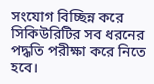সংযোগ বিচ্ছিন্ন করে সিকিউরিটির সব ধরনের পদ্ধতি পরীক্ষা করে নিতে হবে।